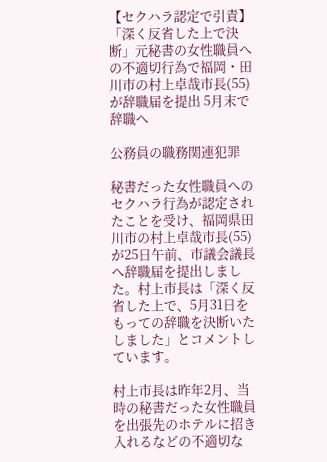【セクハラ認定で引責】「深く反省した上で決断」元秘書の女性職員への不適切行為で福岡・田川市の村上卓哉市長(55)が辞職届を提出 5月末で辞職へ

公務員の職務関連犯罪

秘書だった女性職員へのセクハラ行為が認定されたことを受け、福岡県田川市の村上卓哉市長(55)が25日午前、市議会議長へ辞職届を提出しました。村上市長は「深く反省した上で、5月31日をもっての辞職を決断いたしました」とコメントしています。

村上市長は昨年2月、当時の秘書だった女性職員を出張先のホテルに招き入れるなどの不適切な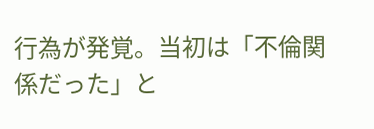行為が発覚。当初は「不倫関係だった」と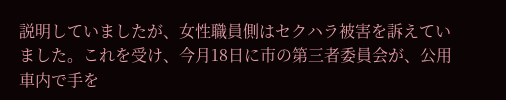説明していましたが、女性職員側はセクハラ被害を訴えていました。これを受け、今月18日に市の第三者委員会が、公用車内で手を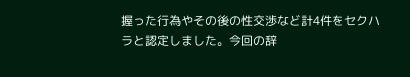握った行為やその後の性交渉など計4件をセクハラと認定しました。今回の辞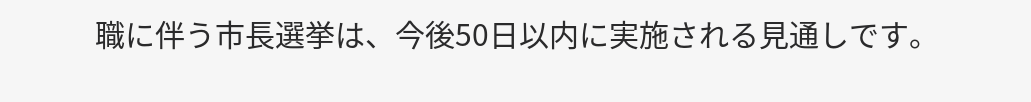職に伴う市長選挙は、今後50日以内に実施される見通しです。